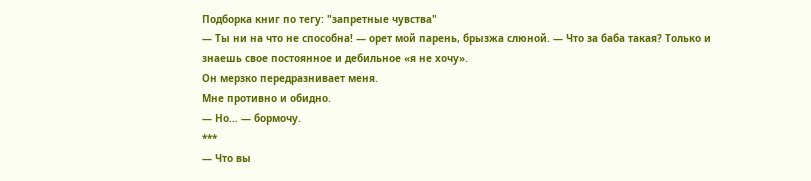Подборка книг по тегу: "запретные чувства"
— Ты ни на что не способна! — орет мой парень, брызжа слюной. — Что за баба такая? Только и знаешь свое постоянное и дебильное «я не хочу».
Он мерзко передразнивает меня.
Мне противно и обидно.
— Но… — бормочу.
***
— Что вы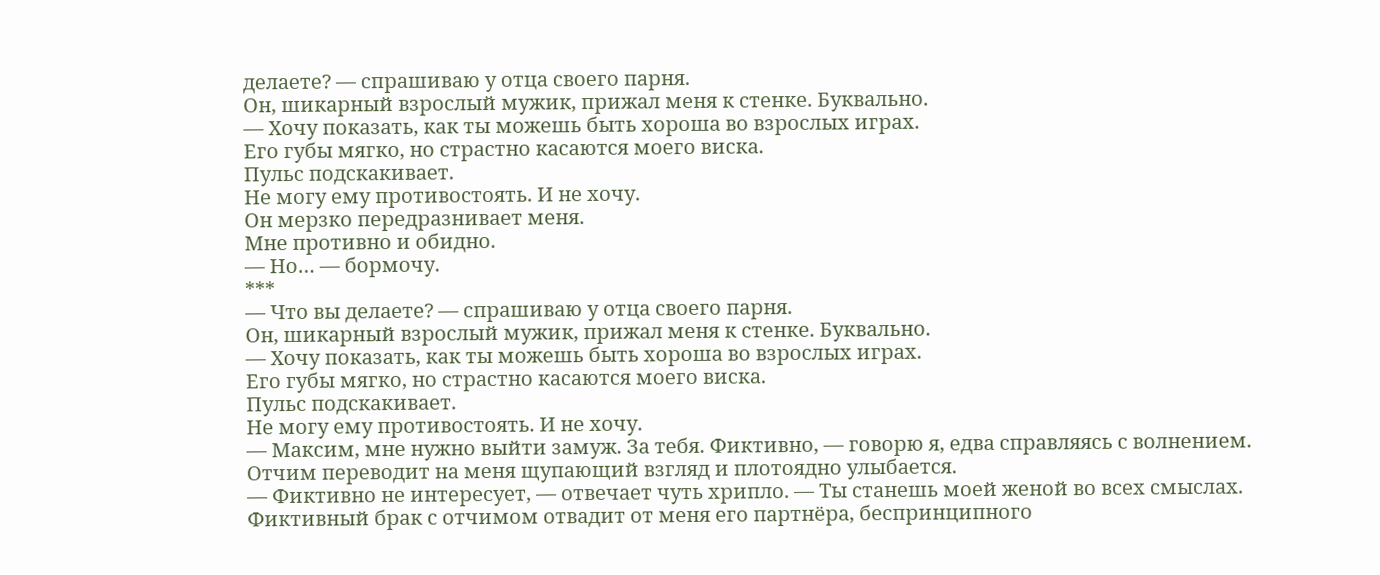делаете? — спрашиваю у отца своего парня.
Он, шикарный взрослый мужик, прижал меня к стенке. Буквально.
— Хочу показать, как ты можешь быть хороша во взрослых играх.
Его губы мягко, но страстно касаются моего виска.
Пульс подскакивает.
Не могу ему противостоять. И не хочу.
Он мерзко передразнивает меня.
Мне противно и обидно.
— Но… — бормочу.
***
— Что вы делаете? — спрашиваю у отца своего парня.
Он, шикарный взрослый мужик, прижал меня к стенке. Буквально.
— Хочу показать, как ты можешь быть хороша во взрослых играх.
Его губы мягко, но страстно касаются моего виска.
Пульс подскакивает.
Не могу ему противостоять. И не хочу.
— Максим, мне нужно выйти замуж. За тебя. Фиктивно, — говорю я, едва справляясь с волнением.
Отчим переводит на меня щупающий взгляд и плотоядно улыбается.
— Фиктивно не интересует, — отвечает чуть хрипло. — Ты станешь моей женой во всех смыслах.
Фиктивный брак с отчимом отвадит от меня его партнёра, беспринципного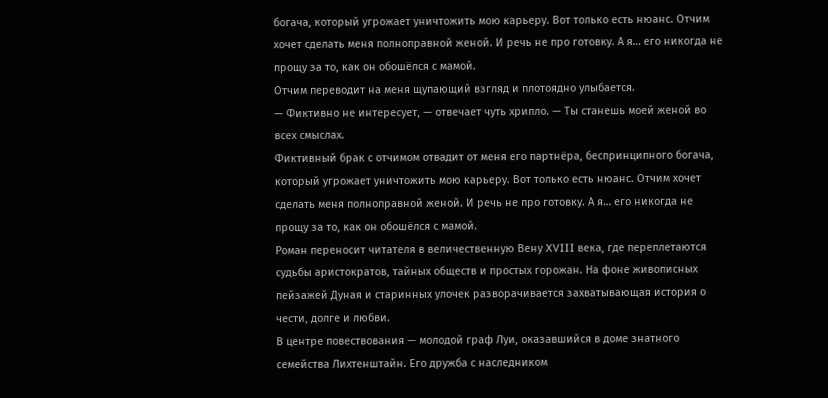богача, который угрожает уничтожить мою карьеру. Вот только есть нюанс. Отчим хочет сделать меня полноправной женой. И речь не про готовку. А я… его никогда не прощу за то, как он обошёлся с мамой.
Отчим переводит на меня щупающий взгляд и плотоядно улыбается.
— Фиктивно не интересует, — отвечает чуть хрипло. — Ты станешь моей женой во всех смыслах.
Фиктивный брак с отчимом отвадит от меня его партнёра, беспринципного богача, который угрожает уничтожить мою карьеру. Вот только есть нюанс. Отчим хочет сделать меня полноправной женой. И речь не про готовку. А я… его никогда не прощу за то, как он обошёлся с мамой.
Роман переносит читателя в величественную Вену XVIII века, где переплетаются судьбы аристократов, тайных обществ и простых горожан. На фоне живописных пейзажей Дуная и старинных улочек разворачивается захватывающая история о чести, долге и любви.
В центре повествования — молодой граф Луи, оказавшийся в доме знатного семейства Лихтенштайн. Его дружба с наследником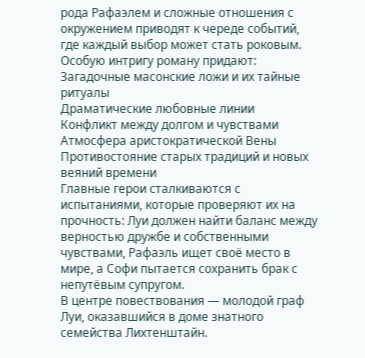рода Рафаэлем и сложные отношения с окружением приводят к череде событий, где каждый выбор может стать роковым.
Особую интригу роману придают:
Загадочные масонские ложи и их тайные ритуалы
Драматические любовные линии
Конфликт между долгом и чувствами
Атмосфера аристократической Вены
Противостояние старых традиций и новых веяний времени
Главные герои сталкиваются с испытаниями, которые проверяют их на прочность: Луи должен найти баланс между верностью дружбе и собственными чувствами, Рафаэль ищет своё место в мире, а Софи пытается сохранить брак с непутёвым супругом.
В центре повествования — молодой граф Луи, оказавшийся в доме знатного семейства Лихтенштайн.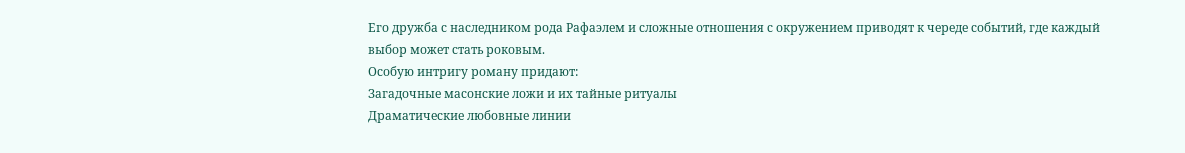Его дружба с наследником рода Рафаэлем и сложные отношения с окружением приводят к череде событий, где каждый выбор может стать роковым.
Особую интригу роману придают:
Загадочные масонские ложи и их тайные ритуалы
Драматические любовные линии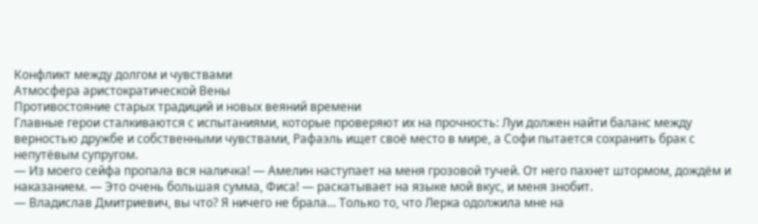Конфликт между долгом и чувствами
Атмосфера аристократической Вены
Противостояние старых традиций и новых веяний времени
Главные герои сталкиваются с испытаниями, которые проверяют их на прочность: Луи должен найти баланс между верностью дружбе и собственными чувствами, Рафаэль ищет своё место в мире, а Софи пытается сохранить брак с непутёвым супругом.
— Из моего сейфа пропала вся наличка! — Амелин наступает на меня грозовой тучей. От него пахнет штормом, дождём и наказанием. — Это очень большая сумма, Фиса! — раскатывает на языке мой вкус, и меня знобит.
— Владислав Дмитриевич, вы что? Я ничего не брала... Только то, что Лерка одолжила мне на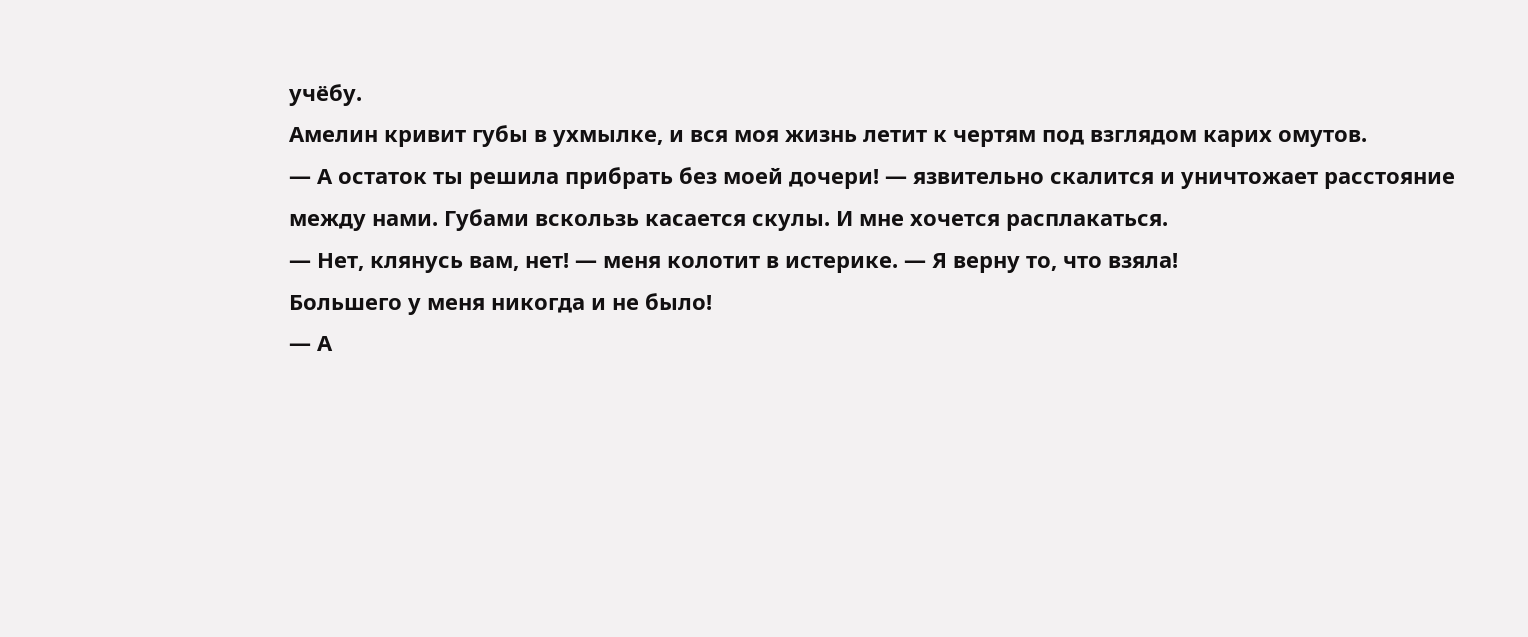учёбу.
Амелин кривит губы в ухмылке, и вся моя жизнь летит к чертям под взглядом карих омутов.
— А остаток ты решила прибрать без моей дочери! — язвительно скалится и уничтожает расстояние между нами. Губами вскользь касается скулы. И мне хочется расплакаться.
— Нет, клянусь вам, нет! — меня колотит в истерике. — Я верну то, что взяла!
Большего у меня никогда и не было!
— А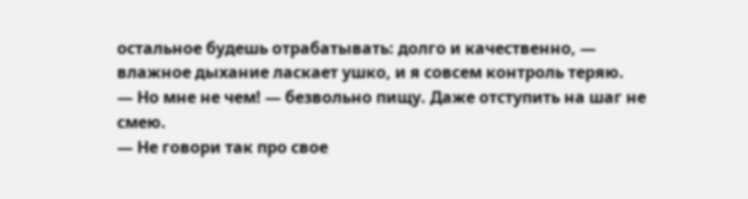остальное будешь отрабатывать: долго и качественно, — влажное дыхание ласкает ушко, и я совсем контроль теряю.
— Но мне не чем! — безвольно пищу. Даже отступить на шаг не смею.
— Не говори так про свое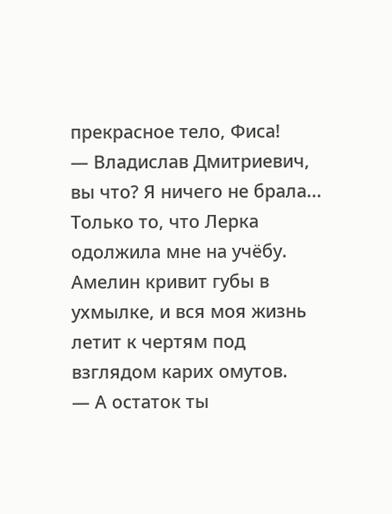прекрасное тело, Фиса!
— Владислав Дмитриевич, вы что? Я ничего не брала... Только то, что Лерка одолжила мне на учёбу.
Амелин кривит губы в ухмылке, и вся моя жизнь летит к чертям под взглядом карих омутов.
— А остаток ты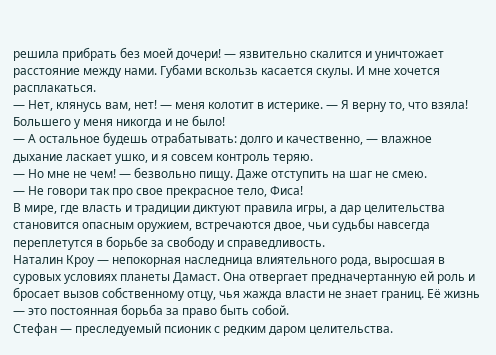решила прибрать без моей дочери! — язвительно скалится и уничтожает расстояние между нами. Губами вскользь касается скулы. И мне хочется расплакаться.
— Нет, клянусь вам, нет! — меня колотит в истерике. — Я верну то, что взяла!
Большего у меня никогда и не было!
— А остальное будешь отрабатывать: долго и качественно, — влажное дыхание ласкает ушко, и я совсем контроль теряю.
— Но мне не чем! — безвольно пищу. Даже отступить на шаг не смею.
— Не говори так про свое прекрасное тело, Фиса!
В мире, где власть и традиции диктуют правила игры, а дар целительства становится опасным оружием, встречаются двое, чьи судьбы навсегда переплетутся в борьбе за свободу и справедливость.
Наталин Кроу — непокорная наследница влиятельного рода, выросшая в суровых условиях планеты Дамаст. Она отвергает предначертанную ей роль и бросает вызов собственному отцу, чья жажда власти не знает границ. Её жизнь — это постоянная борьба за право быть собой.
Стефан — преследуемый псионик с редким даром целительства.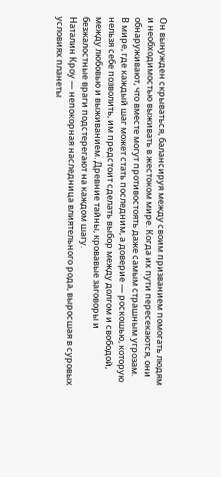Он вынужден скрываться, балансируя между своим призванием помогать людям и необходимостью выживать в жестоком мире. Когда их пути пересекаются, они обнаруживают, что вместе могут противостоять даже самым страшным угрозам.
В мире, где каждый шаг может стать последним, а доверие — роскошью, которую нельзя себе позволить, им предстоит сделать выбор между долгом и свободой, между любовью и выживанием. Древние тайны, кровавые заговоры и безжалостные враги подстерегают на каждом шагу.
Наталин Кроу — непокорная наследница влиятельного рода, выросшая в суровых условиях планеты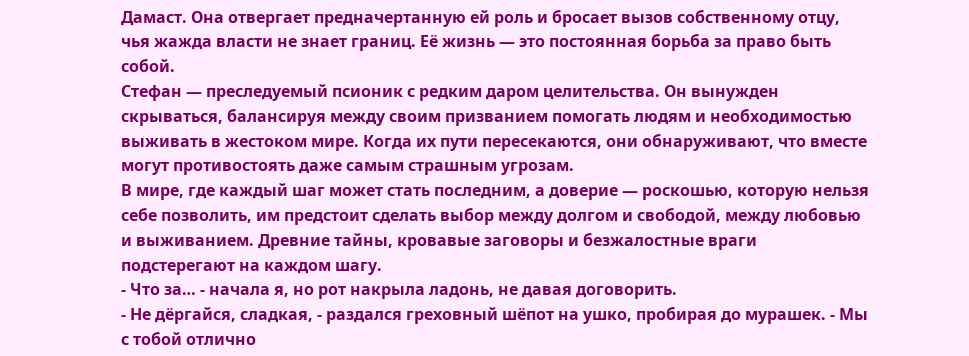Дамаст. Она отвергает предначертанную ей роль и бросает вызов собственному отцу, чья жажда власти не знает границ. Её жизнь — это постоянная борьба за право быть собой.
Стефан — преследуемый псионик с редким даром целительства. Он вынужден скрываться, балансируя между своим призванием помогать людям и необходимостью выживать в жестоком мире. Когда их пути пересекаются, они обнаруживают, что вместе могут противостоять даже самым страшным угрозам.
В мире, где каждый шаг может стать последним, а доверие — роскошью, которую нельзя себе позволить, им предстоит сделать выбор между долгом и свободой, между любовью и выживанием. Древние тайны, кровавые заговоры и безжалостные враги подстерегают на каждом шагу.
- Что за… - начала я, но рот накрыла ладонь, не давая договорить.
- Не дёргайся, сладкая, - раздался греховный шёпот на ушко, пробирая до мурашек. - Мы с тобой отлично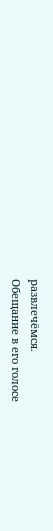развлечёмся.
Обещание в его голосе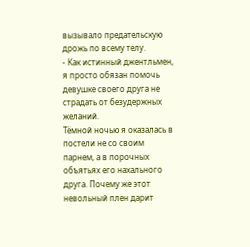вызывало предательскую дрожь по всему телу.
- Как истинный джентльмен, я просто обязан помочь девушке своего друга не страдать от безудержных желаний.
Тёмной ночью я оказалась в постели не со своим парнем, а в порочных объятьях его нахального друга. Почему же этот невольный плен дарит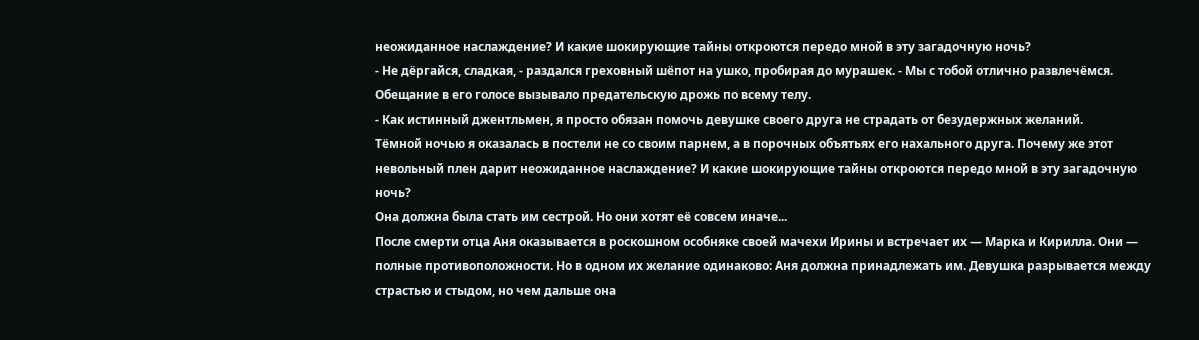неожиданное наслаждение? И какие шокирующие тайны откроются передо мной в эту загадочную ночь?
- Не дёргайся, сладкая, - раздался греховный шёпот на ушко, пробирая до мурашек. - Мы с тобой отлично развлечёмся.
Обещание в его голосе вызывало предательскую дрожь по всему телу.
- Как истинный джентльмен, я просто обязан помочь девушке своего друга не страдать от безудержных желаний.
Тёмной ночью я оказалась в постели не со своим парнем, а в порочных объятьях его нахального друга. Почему же этот невольный плен дарит неожиданное наслаждение? И какие шокирующие тайны откроются передо мной в эту загадочную ночь?
Она должна была стать им сестрой. Но они хотят её совсем иначе...
После смерти отца Аня оказывается в роскошном особняке своей мачехи Ирины и встречает их — Марка и Кирилла. Они — полные противоположности. Но в одном их желание одинаково: Аня должна принадлежать им. Девушка разрывается между страстью и стыдом, но чем дальше она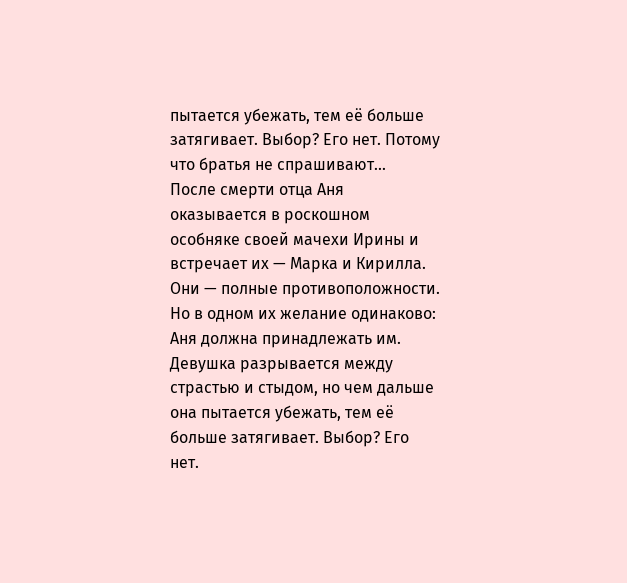пытается убежать, тем её больше затягивает. Выбор? Его нет. Потому что братья не спрашивают...
После смерти отца Аня оказывается в роскошном особняке своей мачехи Ирины и встречает их — Марка и Кирилла. Они — полные противоположности. Но в одном их желание одинаково: Аня должна принадлежать им. Девушка разрывается между страстью и стыдом, но чем дальше она пытается убежать, тем её больше затягивает. Выбор? Его нет.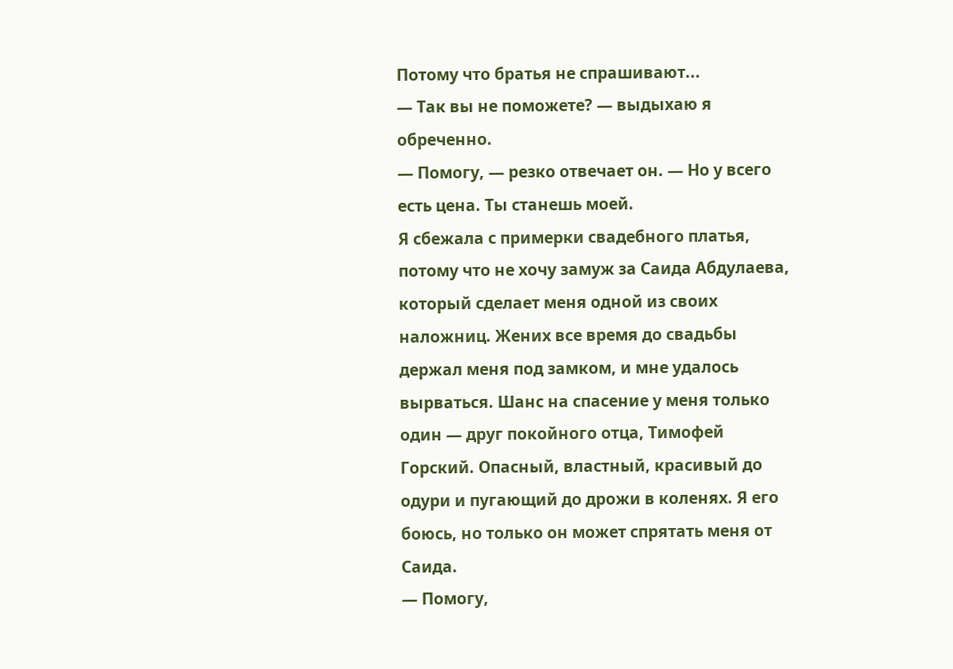Потому что братья не спрашивают...
— Так вы не поможете? — выдыхаю я обреченно.
— Помогу, — резко отвечает он. — Но у всего есть цена. Ты станешь моей.
Я сбежала с примерки свадебного платья, потому что не хочу замуж за Саида Абдулаева, который сделает меня одной из своих наложниц. Жених все время до свадьбы держал меня под замком, и мне удалось вырваться. Шанс на спасение у меня только один — друг покойного отца, Тимофей Горский. Опасный, властный, красивый до одури и пугающий до дрожи в коленях. Я его боюсь, но только он может спрятать меня от Саида.
— Помогу,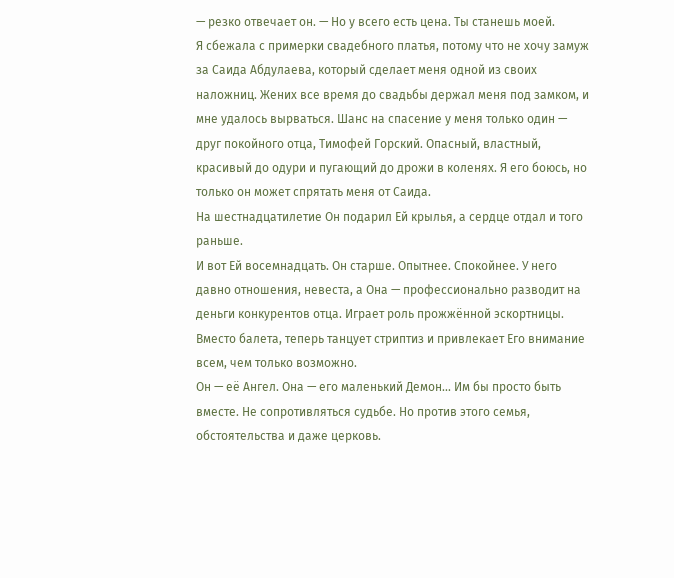— резко отвечает он. — Но у всего есть цена. Ты станешь моей.
Я сбежала с примерки свадебного платья, потому что не хочу замуж за Саида Абдулаева, который сделает меня одной из своих наложниц. Жених все время до свадьбы держал меня под замком, и мне удалось вырваться. Шанс на спасение у меня только один — друг покойного отца, Тимофей Горский. Опасный, властный, красивый до одури и пугающий до дрожи в коленях. Я его боюсь, но только он может спрятать меня от Саида.
На шестнадцатилетие Он подарил Ей крылья, а сердце отдал и того раньше.
И вот Ей восемнадцать. Он старше. Опытнее. Спокойнее. У него давно отношения, невеста, а Она — профессионально разводит на деньги конкурентов отца. Играет роль прожжённой эскортницы. Вместо балета, теперь танцует стриптиз и привлекает Его внимание всем, чем только возможно.
Он — её Ангел. Она — его маленький Демон... Им бы просто быть вместе. Не сопротивляться судьбе. Но против этого семья, обстоятельства и даже церковь.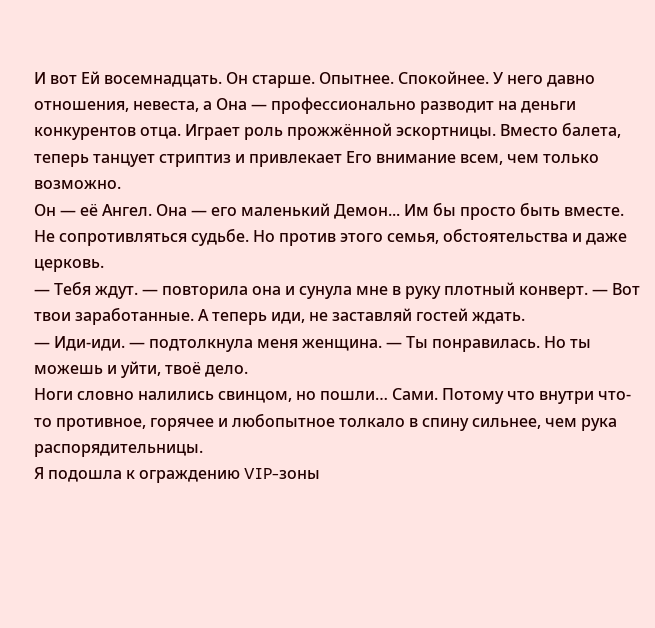И вот Ей восемнадцать. Он старше. Опытнее. Спокойнее. У него давно отношения, невеста, а Она — профессионально разводит на деньги конкурентов отца. Играет роль прожжённой эскортницы. Вместо балета, теперь танцует стриптиз и привлекает Его внимание всем, чем только возможно.
Он — её Ангел. Она — его маленький Демон... Им бы просто быть вместе. Не сопротивляться судьбе. Но против этого семья, обстоятельства и даже церковь.
— Тебя ждут. — повторила она и сунула мне в руку плотный конверт. — Вот твои заработанные. А теперь иди, не заставляй гостей ждать.
— Иди-иди. — подтолкнула меня женщина. — Ты понравилась. Но ты можешь и уйти, твоё дело.
Ноги словно налились свинцом, но пошли… Сами. Потому что внутри что-то противное, горячее и любопытное толкало в спину сильнее, чем рука распорядительницы.
Я подошла к ограждению VIP-зоны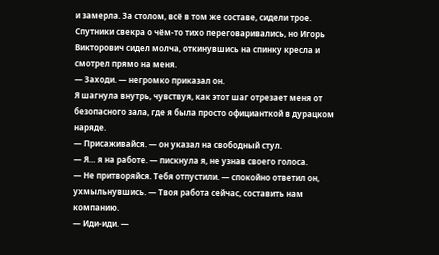и замерла. За столом, всё в том же составе, сидели трое. Спутники свекра о чём-то тихо переговаривались, но Игорь Викторович сидел молча, откинувшись на спинку кресла и смотрел прямо на меня.
— Заходи. — негромко приказал он.
Я шагнула внутрь, чувствуя, как этот шаг отрезает меня от безопасного зала, где я была просто официанткой в дурацком наряде.
— Присаживайся. — он указал на свободный стул.
— Я… я на работе. — пискнула я, не узнав своего голоса.
— Не притворяйся. Тебя отпустили. — спокойно ответил он, ухмыльнувшись. — Твоя работа сейчас, составить нам компанию.
— Иди-иди. —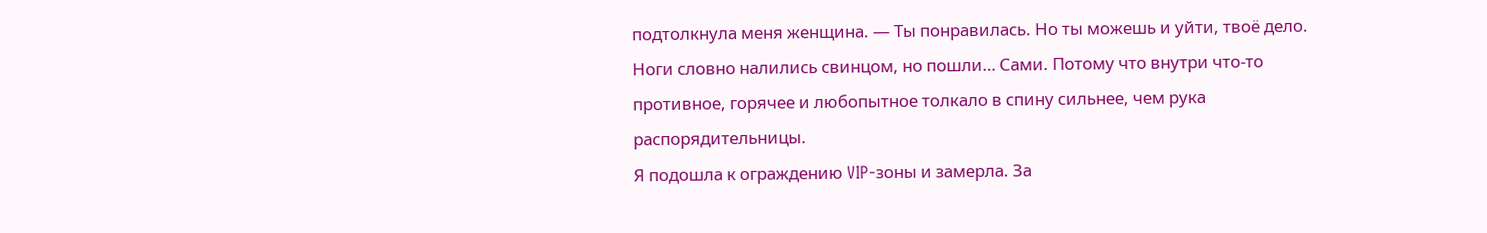подтолкнула меня женщина. — Ты понравилась. Но ты можешь и уйти, твоё дело.
Ноги словно налились свинцом, но пошли… Сами. Потому что внутри что-то противное, горячее и любопытное толкало в спину сильнее, чем рука распорядительницы.
Я подошла к ограждению VIP-зоны и замерла. За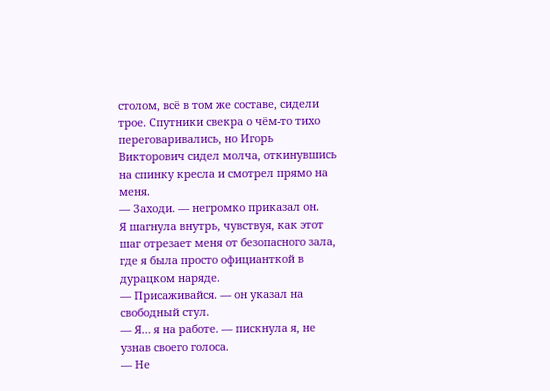столом, всё в том же составе, сидели трое. Спутники свекра о чём-то тихо переговаривались, но Игорь Викторович сидел молча, откинувшись на спинку кресла и смотрел прямо на меня.
— Заходи. — негромко приказал он.
Я шагнула внутрь, чувствуя, как этот шаг отрезает меня от безопасного зала, где я была просто официанткой в дурацком наряде.
— Присаживайся. — он указал на свободный стул.
— Я… я на работе. — пискнула я, не узнав своего голоса.
— Не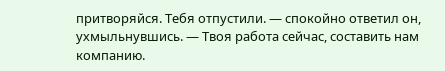притворяйся. Тебя отпустили. — спокойно ответил он, ухмыльнувшись. — Твоя работа сейчас, составить нам компанию.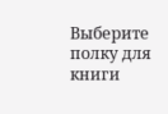Выберите полку для книги